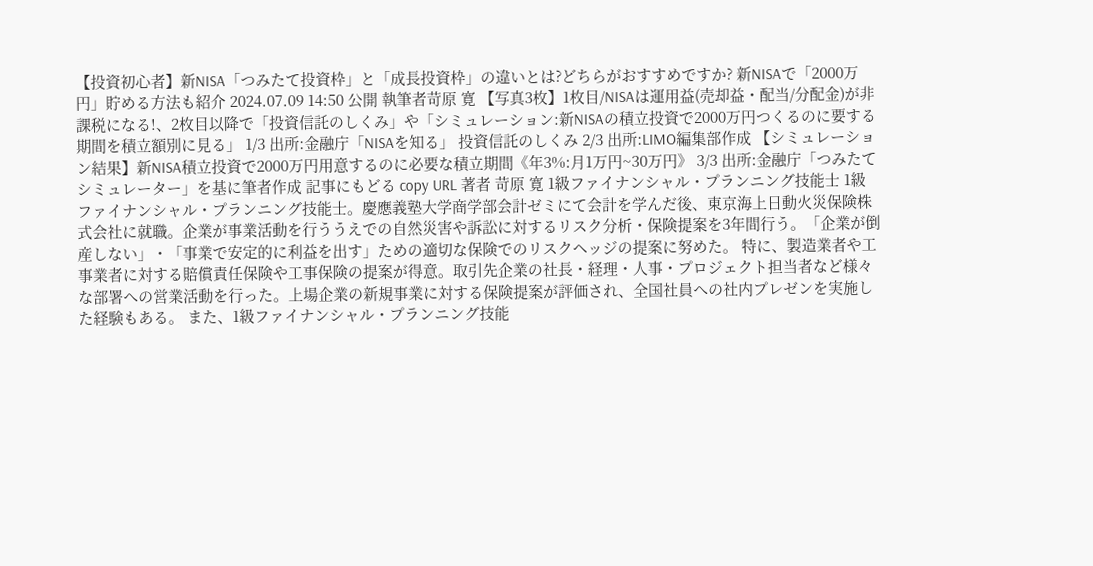【投資初心者】新NISA「つみたて投資枠」と「成長投資枠」の違いとは?どちらがおすすめですか? 新NISAで「2000万円」貯める方法も紹介 2024.07.09 14:50 公開 執筆者苛原 寛 【写真3枚】1枚目/NISAは運用益(売却益・配当/分配金)が非課税になる!、2枚目以降で「投資信託のしくみ」や「シミュレーション:新NISAの積立投資で2000万円つくるのに要する期間を積立額別に見る」 1/3 出所:金融庁「NISAを知る」 投資信託のしくみ 2/3 出所:LIMO編集部作成 【シミュレーション結果】新NISA積立投資で2000万円用意するのに必要な積立期間《年3%:月1万円~30万円》 3/3 出所:金融庁「つみたてシミュレーター」を基に筆者作成 記事にもどる copy URL 著者 苛原 寛 1級ファイナンシャル・プランニング技能士 1級ファイナンシャル・プランニング技能士。慶應義塾大学商学部会計ゼミにて会計を学んだ後、東京海上日動火災保険株式会社に就職。企業が事業活動を行ううえでの自然災害や訴訟に対するリスク分析・保険提案を3年間行う。「企業が倒産しない」・「事業で安定的に利益を出す」ための適切な保険でのリスクヘッジの提案に努めた。 特に、製造業者や工事業者に対する賠償責任保険や工事保険の提案が得意。取引先企業の社長・経理・人事・プロジェクト担当者など様々な部署への営業活動を行った。上場企業の新規事業に対する保険提案が評価され、全国社員への社内プレゼンを実施した経験もある。 また、1級ファイナンシャル・プランニング技能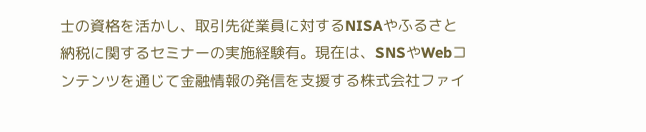士の資格を活かし、取引先従業員に対するNISAやふるさと納税に関するセミナーの実施経験有。現在は、SNSやWebコンテンツを通じて金融情報の発信を支援する株式会社ファイ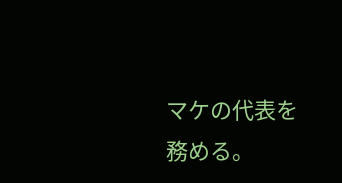マケの代表を務める。